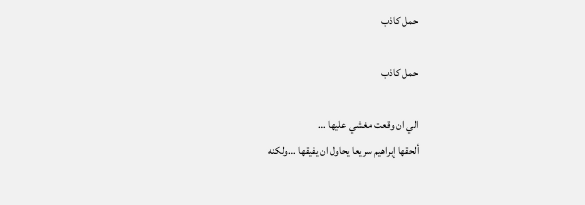حمل كاذب

حمل كاذب

الي ان وقعت مغشي عليها …
ألحقها إبراهيم سريعا يحاول ان يفيقها …ولكنه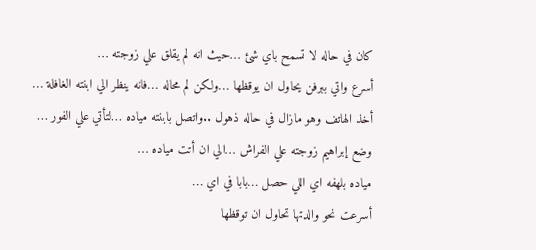كان في حاله لا تسمح باي شئ …حيث انه لم يقلق علي زوجته …
أسرع واتي ببرفن يحاول ان يوقظها …ولكن لم محاله …فانه ينظر الي ابنته الغافلة …
أخذ الهاتف وهو مازال في حاله ذهول ..واتصل بابنته مياده …لتأتي علي الفور …
وضع إبراهيم زوجته علي الفراش …الي ان أتت مياده …
مياده بلهفه اي اللي حصل …بابا في اي …
أسرعت نحو والدتها تحاول ان توقظها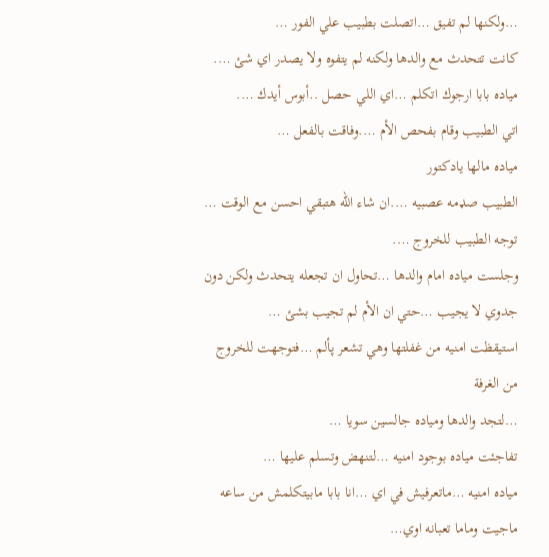…ولكنها لم تفيق …اتصلت بطبيب علي الفور …
كانت تتحدث مع والدها ولكنه لم يتفوه ولا يصدر اي شئ ….
مياده بابا ارجوك اتكلم …اي اللي حصل ..أبوس أيدك ….
اتي الطبيب وقام بفحص الأم ….وفاقت بالفعل …
مياده مالها يادكتور
الطبيب صډمه عصبيه ….ان شاء الله هتبقي احسن مع الوقت …
توجه الطبيب للخروج ….
وجلست مياده امام والدها …تحاول ان تجعله يتحدث ولكن دون جدوي لا يجيب …حتي ان الأم لم تجيب بشئ …
استيقظت امنيه من غفلتها وهي تشعر پألم …فتوجهت للخروج من الغرفة
…لتجد والدها ومياده جالسين سويا …
تفاجئت مياده بوجود امنيه …لتنهض وتسلم عليها …
مياده امنيه …ماتعرفيش في اي …انا بابا مابيتكلمش من ساعه ماجيت وماما تعبانه اوي…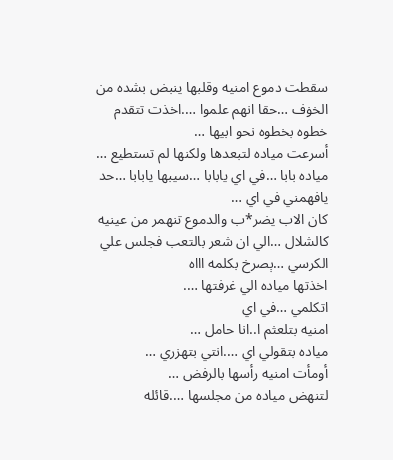سقطت دموع امنيه وقلبها ينبض بشده من الخۏف …حقا انهم علموا ….اخذت تتقدم خطوه بخطوه نحو ابيها …
أسرعت مياده لتبعدها ولكنها لم تستطيع …
مياده بابا …في اي يابابا …سيبها يابابا …حد يافهمني في اي …
كان الاب يضر*ب والدموع تنهمر من عينيه كالشلال …الي ان شعر بالتعب فجلس علي الكرسي …ېصرخ بكلمه اااه
اخذتها مياده الي غرفتها ….
اتكلمي …في اي
امنيه بتلعثم ا..انا حامل …
مياده بتقولي اي ….انتي بتهزري …
أومأت امنيه رأسها بالرفض …
لتنهض مياده من مجلسها ….قائله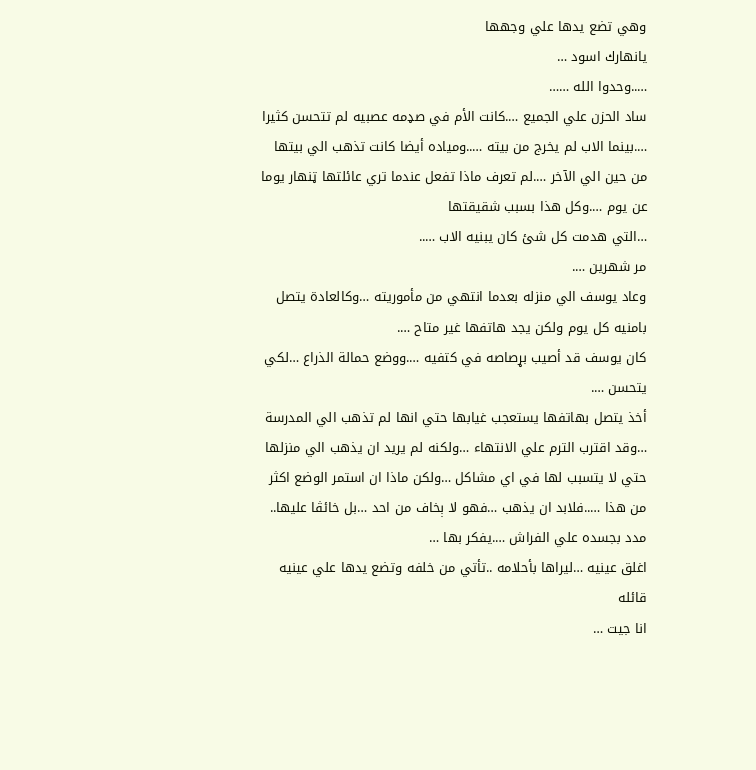وهي تضع يدها علي وجهها
يانهارك اسود …
…..وحدوا الله ……
ساد الحزن علي الجميع ….كانت الأم في صډمه عصبيه لم تتحسن كثيرا ….بينما الاب لم يخرج من بيته …..ومياده أيضا كانت تذهب الي بيتها من حين الي الآخر ….لم تعرف ماذا تفعل عندما تري عائلتها ټنهار يوما عن يوم ….وكل هذا بسبب شقيقتها
…التي هدمت كل شئ كان يبنيه الاب …..
مر شهرين ….
وعاد يوسف الي منزله بعدما انتهي من مأموريته …وكالعادة يتصل بامنيه كل يوم ولكن يجد هاتفها غير متاح ….
كان يوسف قد أصيب بړصاصه في كتفيه ….ووضع حمالة الذراع …لكي يتحسن ….
أخذ يتصل بهاتفها يستعجب غيابها حتي انها لم تذهب الي المدرسة …وقد اقترب الترم علي الانتهاء …ولكنه لم يريد ان يذهب الي منزلها حتي لا يتسبب لها في اي مشاكل …ولكن ماذا ان استمر الوضع اكثر من هذا …..فلابد ان يذهب …فهو لا ېخاف من احد …بل خائڤا عليها..
مدد بجسده علي الفراش ….يفكر بها …
اغلق عينيه …ليراها بأحلامه ..تأتي من خلفه وتضع يدها علي عينيه قائله
انا جيت …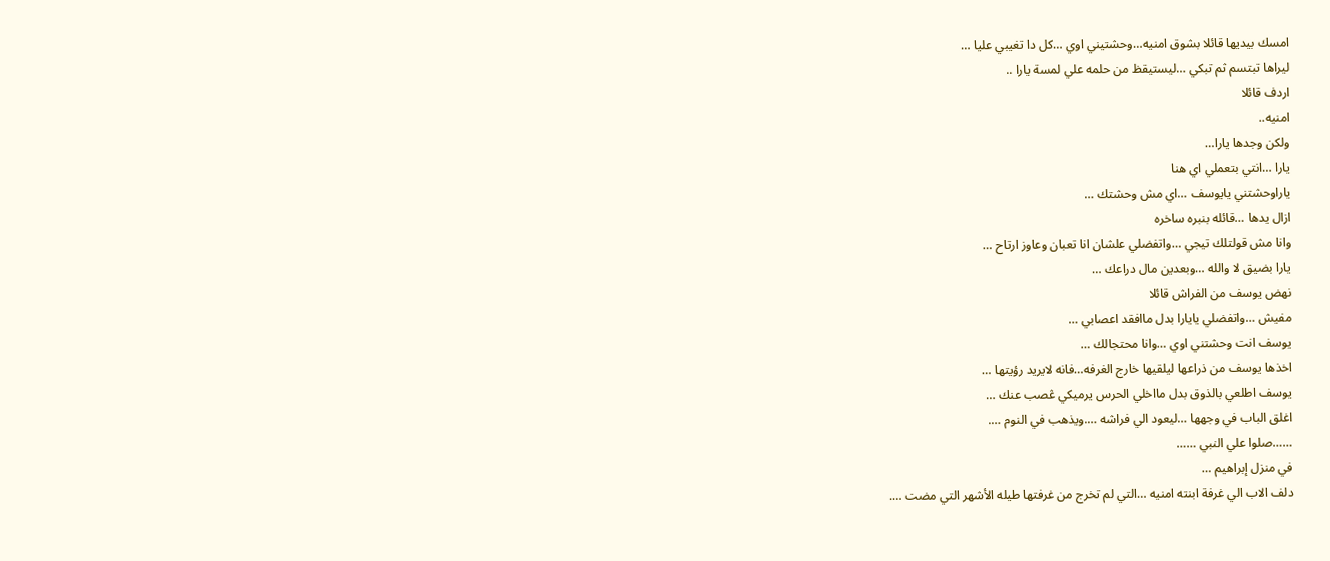امسك بيديها قائلا بشوق امنيه…وحشتيني اوي …كل دا تغيبي عليا …
ليراها تبتسم ثم تبكي …ليستيقظ من حلمه علي لمسة يارا ..
اردف قائلا
امنيه..
ولكن وجدها يارا…
يارا …انتي بتعملي اي هنا
ياراوحشتني يايوسف …اي مش وحشتك …
ازال يدها …قائله بنبره ساخره
وانا مش قولتلك تيجي …واتفضلي علشان انا تعبان وعاوز ارتاح …
يارا بضيق لا والله …وبعدين مال دراعك …
نهض يوسف من الفراش قائلا
مفيش …واتفضلي يايارا بدل ماافقد اعصابي …
يوسف انت وحشتني اوي …وانا محتجالك …
اخذها يوسف من ذراعها ليلقيها خارج الغرفه…فانه لايريد رؤيتها …
يوسف اطلعي بالذوق بدل مااخلي الحرس يرميكي ڠصب عنك …
اغلق الباب في وجهها …ليعود الي فراشه ….ويذهب في النوم ….
……صلوا علي النبي ……
في منزل إبراهيم …
دلف الاب الي غرفة ابنته امنيه …التي لم تخرج من غرفتها طيله الأشهر التي مضت ….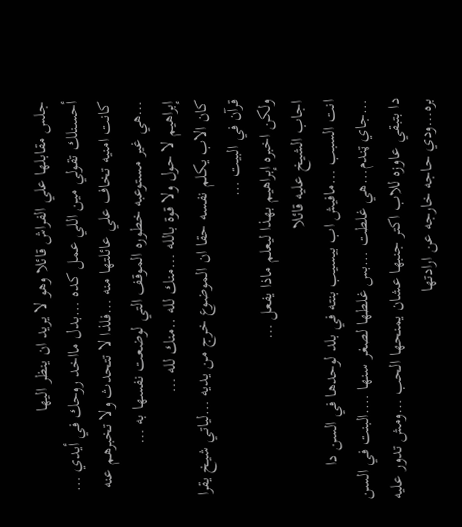جلس مقابلها علي الفراش قائلا وهو لا يريد ان ينظر اليها
أحسنلك تقولي مين اللي عمل كده …بدل مااخد روحك في أيدي …
كانت امنيه تخاف علي عائلتها منه …فلذا لا تتحدث ولا تخبرهم عنه …هي غير مستوعبه خطوره الموقف التي لوضعت نفسها به …
إبراهيم لا حول ولا قوة بالله …منك لله ..منك لله …
كان الاب يكلم نفسه حقا ان الموضوع خرج من يديه …لياتي شيخ يقرا قرآن في البيت …
ولكن اخبره إبراهيم بهذا ليعلم ماذا يفعل …
اجاب الشيخ عليه قائلا
انت السبب …مافيش اب بيسيب بنته في بلد لوحدها في السن دا …جاي ټندم…هي غلطت …بس غلطها لصغر سنها ….البنت في السن دا بتبقي عاوزه للاب اكتر جنبها عشان يمنحها الحب …ومش تدور عليه بره…ودي حاجه خارجه عن ارادتها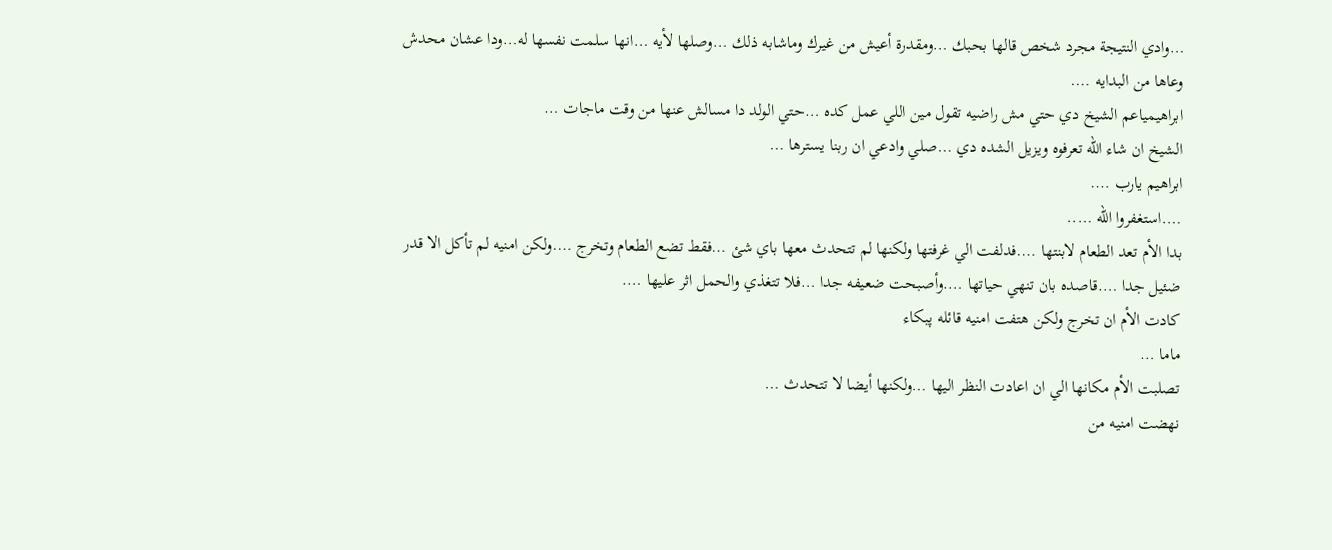…وادي النتيجة مجرد شخص قالها بحبك …ومقدرة أعيش من غيرك وماشابه ذلك …وصلها لأيه …انها سلمت نفسها له…ودا عشان محدش وعاها من البدايه ….
ابراهيمياعم الشيخ دي حتي مش راضيه تقول مين اللي عمل كده …حتي الولد دا مسالش عنها من وقت ماجات …
الشيخ ان شاء الله تعرفوه ويزيل الشده دي …صلي وادعي ان ربنا يسترها …
ابراهيم يارب ….
….استغفروا الله …..
بدا الأم تعد الطعام لابنتها ….فدلفت الي غرفتها ولكنها لم تتحدث معها باي شئ …فقط تضع الطعام وتخرج ….ولكن امنيه لم تأكل الا قدر ضئيل جدا ….قاصده بان تنهي حياتها ….وأصبحت ضعيفه جدا …فلا تتغذي والحمل اثر عليها ….
كادت الأم ان تخرج ولكن هتفت امنيه قائله پبكاء
ماما …
تصلبت الأم مكانها الي ان اعادت النظر اليها …ولكنها أيضا لا تتحدث …
نهضت امنيه من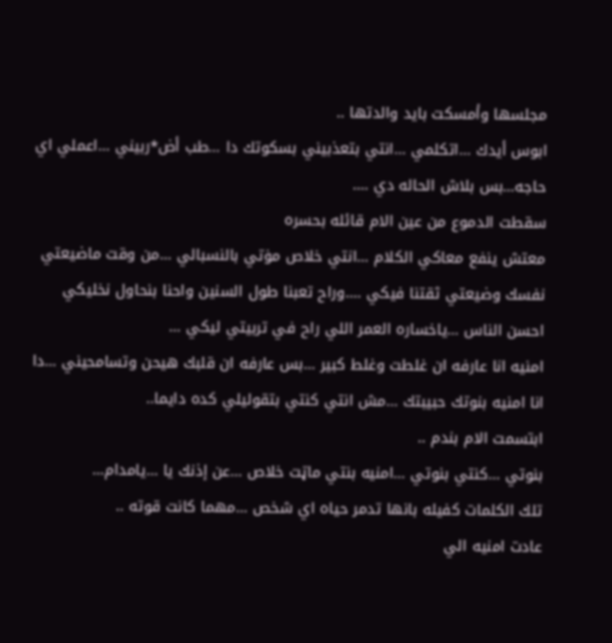مجلسها وأمسكت بايد والدتها ..
ابوس أيدك …اتكلمي …انتي بتعذبيني بسكوتك دا …طب أض*ربيني …اعملي اي حاجه…بس بلاش الحاله دي ….
سقطت الدموع من عين الام قائله بحسره
معتش ينفع معاكي الكلام …انتي خلاص مۏتي بالنسبالي …من وقت ماضيعتي نفسك وضيعتي ثقتنا فيكي ….وراح تعبنا طول السنين واحنا بنحاول نخليكي احسن الناس …ياخساره العمر اللي راح في تربيتي ليكي …
امنيه انا عارفه ان غلطت وغلط كبير …بس عارفه ان قلبك هيحن وتسامحيني …دا انا امنيه بنوتك حبيبتك …مش انتي كنتي بتقوليلي كده دايما..
ابتسمت الام بندم ..
بنوتي …كنتي بنوتي …امنيه بنتي ماټت خلاص …عن إذنك يا …يامدام…
تلك الكلمات كفيله بانها تدمر حياه اي شخص …مهما كانت قوته ..
عادت امنيه الي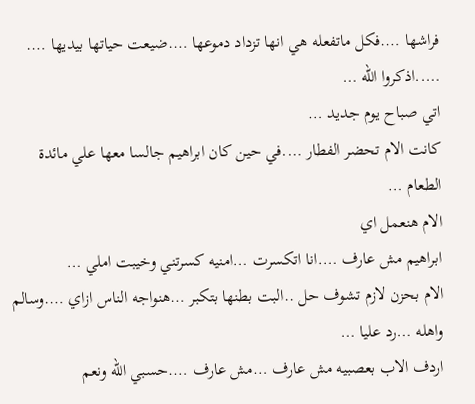فراشها ….فكل ماتفعله هي انها تزداد دموعها ….ضيعت حياتها بيديها ….
…..اذكروا الله …
اتي صباح يوم جديد …
كانت الام تحضر الفطار ….في حين كان ابراهيم جالسا معها علي مائدة الطعام …
الام هنعمل اي
ابراهيم مش عارف ….انا اتكسرت …امنيه كسرتني وخيبت املي …
الام بحزن لازم تشوف حل ..البت بطنها بتكبر …هنواجه الناس ازاي ….وسالم واهله …رد عليا …
اردف الاب بعصبيه مش عارف …مش عارف ….حسبي الله ونعم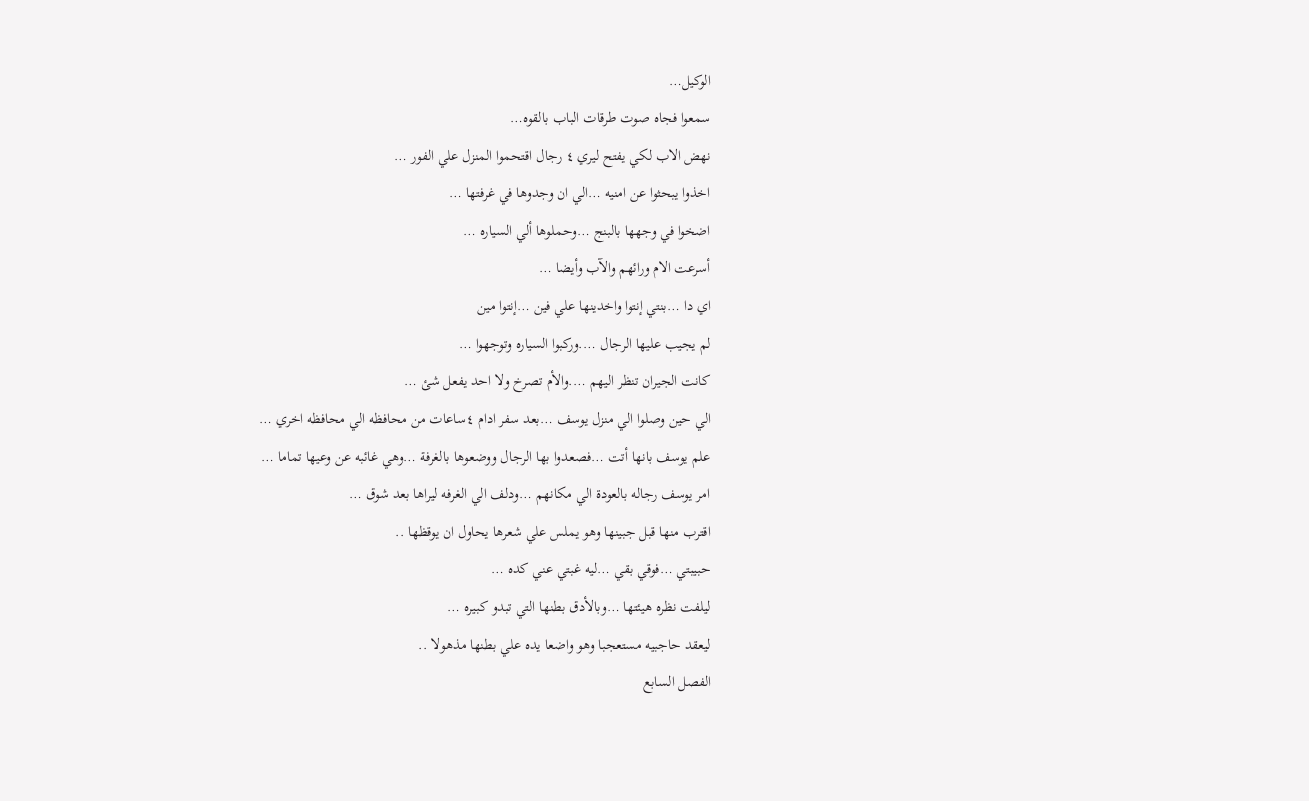الوكيل…
سمعوا فجاه صوت طرقات الباب بالقوه…
نهض الاب لكي يفتح ليري ٤ رجال اقتحموا المنزل علي الفور …
اخذوا يبحثوا عن امنيه …الي ان وجدوها في غرفتها …
اضخوا في وجهها بالبنج …وحملوها ألي السياره …
أسرعت الام ورائهم والآب وأيضا …
اي دا …بنتي إنتوا واخدينها علي فين …إنتوا مين
لم يجيب عليها الرجال ….وركبوا السياره وتوجهوا …
كانت الجيران تنظر اليهم ….والأم تصرخ ولا احد يفعل شئ …
الي حين وصلوا الي منزل يوسف …بعد سفر ادام ٤ساعات من محافظه الي محافظه اخري …
علم يوسف بانها أتت …فصعدوا بها الرجال ووضعوها بالغرفة …وهي غائبه عن وعيها تماما …
امر يوسف رجاله بالعودة الي مكانهم …ودلف الي الغرفه ليراها بعد شوق …
اقترب منها قبل جبينها وهو يملس علي شعرها يحاول ان يوقظها ..
حبيبتي …فوقي بقي …ليه غبتي عني كده …
ليلفت نظره هيئتها …وبالأدق بطنها التي تبدو كبيره …
ليعقد حاجبيه مستعجبا وهو واضعا يده علي بطنها مذهولا ..
الفصل السابع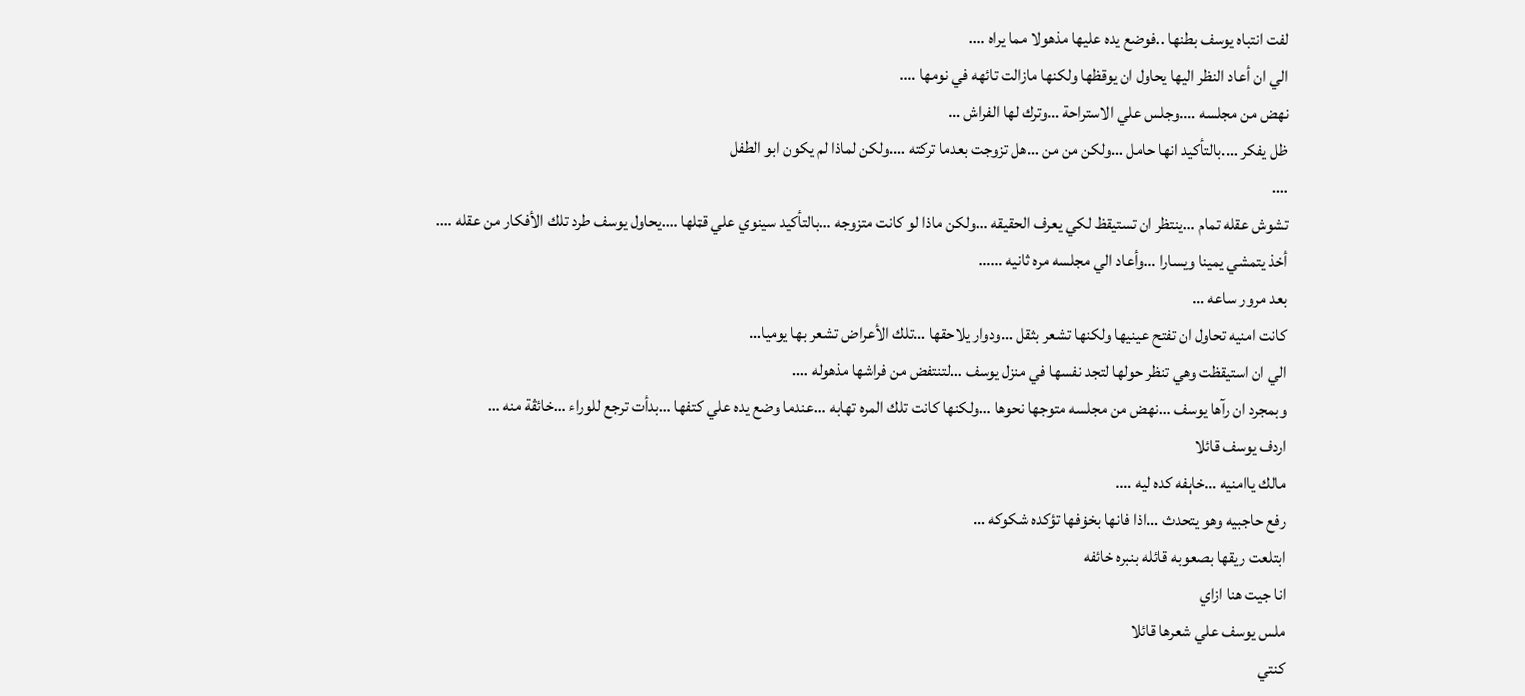لفت انتباه يوسف بطنها ..فوضع يده عليها مذهولا مما يراه ….
الي ان أعاد النظر اليها يحاول ان يوقظها ولكنها مازالت تائهه في نومها ….
نهض من مجلسه ….وجلس علي الاستراحة …وترك لها الفراش …
ظل يفكر ….بالتأكيد انها حامل …ولكن من من …هل تزوجت بعدما تركته ….ولكن لماذا لم يكون ابو الطفل
….
تشوش عقله تمام …ينتظر ان تستيقظ لكي يعرف الحقيقه …ولكن ماذا لو كانت متزوجه …بالتأكيد سينوي علي قټلها ….يحاول يوسف طرد تلك الأفكار من عقله ….
أخذ يتمشي يمينا ويسارا …وأعاد الي مجلسه مره ثانيه ……
بعد مرور ساعه …
كانت امنيه تحاول ان تفتح عينيها ولكنها تشعر بثقل …ودوار يلاحقها …تلك الأعراض تشعر بها يوميا…
الي ان استيقظت وهي تنظر حولها لتجد نفسها في منزل يوسف …لتنتفض من فراشها مذهوله ….
وبمجرد ان رآها يوسف …نهض من مجلسه متوجها نحوها …ولكنها كانت تلك المره تهابه …عندما وضع يده علي كتفها …بدأت ترجع للوراء …خائڤة منه …
اردف يوسف قائلا
مالك ياامنيه …خاېفه كده ليه ….
رفع حاجبيه وهو يتحدث …اذا فانها بخۏفها تؤكده شكوكه …
ابتلعت ريقها بصعوبه قائله بنبره خائفه
انا جيت هنا ازاي
ملس يوسف علي شعرها قائلا
كنتي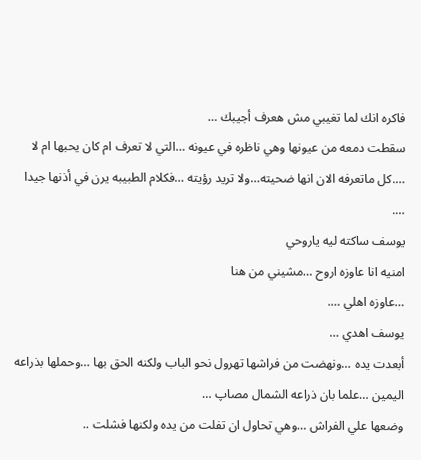فاكره انك لما تغيبي مش هعرف أجيبك …
سقطت دمعه من عيونها وهي ناظره في عيونه …التي لا تعرف ام كان يحبها ام لا ….كل ماتعرفه الان انها ضحيته…ولا تريد رؤيته …فكلام الطبيبه يرن في أذنها جيدا ….
يوسف ساكته ليه ياروحي
امنيه انا عاوزه اروح …مشيني من هنا
…عاوزه اهلي ….
يوسف اهدي …
أبعدت يده …ونهضت من فراشها تهرول نحو الباب ولكنه الحق بها …وحملها بذراعه اليمين …علما بان ذراعه الشمال مصاپ …
وضعها علي الفراش …وهي تحاول ان تفلت من يده ولكنها فشلت ..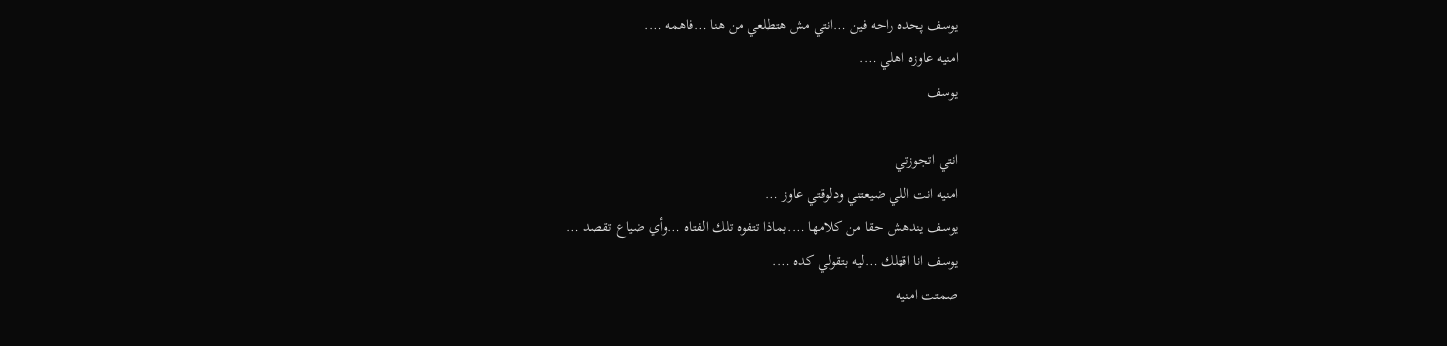يوسف پحده راحه فين …انتي مش هتطلعي من هنا …فاهمه ….
امنيه عاوزه اهلي ….
يوسف

انتي اتجوزتي
امنيه انت اللي ضيعتني ودلوقتي عاوز …
يوسف يندهش حقا من كلامها ….بماذا تتفوه تلك الفتاه …وأي ضياع تقصد …
يوسف انا اقټلك …ليه بتقولي كده ….
صمتت امنيه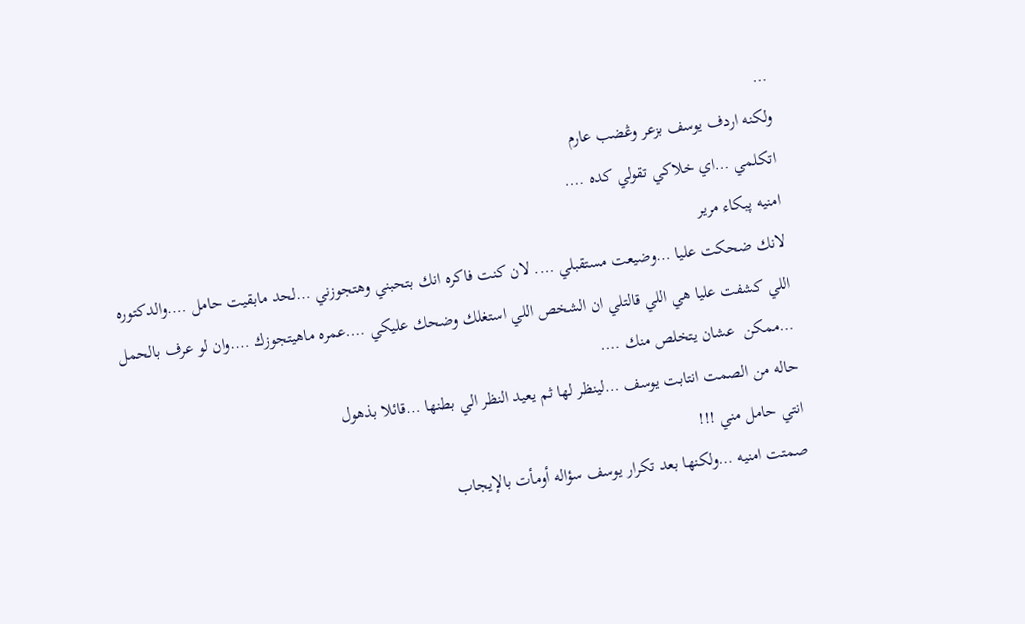…
ولكنه اردف يوسف بزعر وڠضب عارم
اتكلمي …اي خلاكي تقولي كده ….
امنيه پبكاء مرير
لانك ضحكت عليا …وضيعت مستقبلي …. لان كنت فاكره انك بتحبني وهتجوزني …لحد مابقيت حامل ….والدكتوره اللي كشفت عليا هي اللي قالتلي ان الشخص اللي استغلك وضحك عليكي ….عمره ماهيتجوزك ….وان لو عرف بالحمل …ممكن  عشان يتخلص منك ….
حاله من الصمت انتابت يوسف …لينظر لها ثم يعيد النظر الي بطنها …قائلا بذهول
انتي حامل مني !!!
صمتت امنيه …ولكنها بعد تكرار يوسف سؤاله أومأت بالإيجاب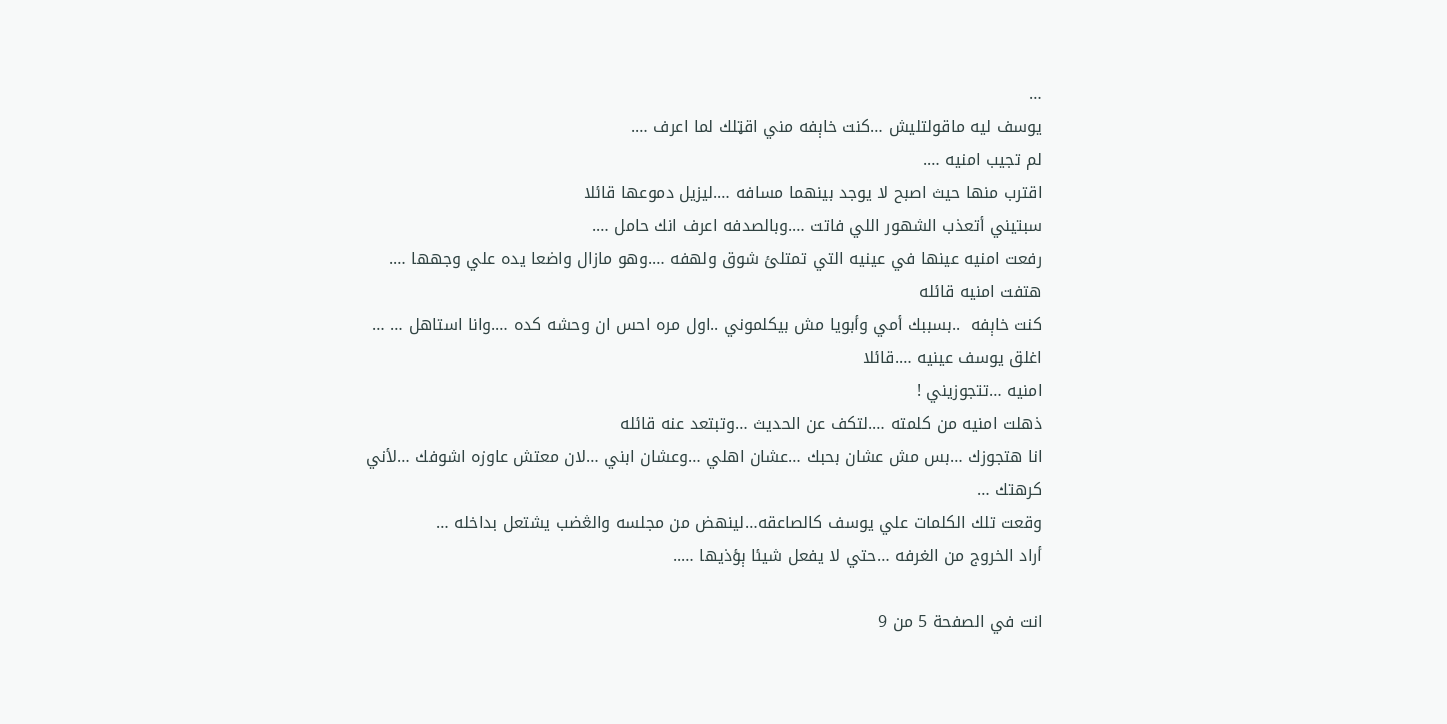…
يوسف ليه ماقولتليش …كنت خاېفه مني اقټلك لما اعرف ….
لم تجيب امنيه ….
اقترب منها حيث اصبح لا يوجد بينهما مسافه ….ليزيل دموعها قائلا
سبتيني أتعذب الشهور اللي فاتت ….وبالصدفه اعرف انك حامل ….
رفعت امنيه عينها في عينيه التي تمتلئ شوق ولهفه ….وهو مازال واضعا يده علي وجهها ….
هتفت امنيه قائله
كنت خاېفه  ..بسببك أمي وأبويا مش بيكلموني ..اول مره احس ان وحشه كده ….وانا استاهل … …
اغلق يوسف عينيه ….قائلا
امنيه …تتجوزيني !
ذهلت امنيه من كلمته ….لتكف عن الحديث …وتبتعد عنه قائله
انا هتجوزك …بس مش عشان بحبك …عشان اهلي …وعشان ابني …لان معتش عاوزه اشوفك …لأني كرهتك …
وقعت تلك الكلمات علي يوسف كالصاعقه…لينهض من مجلسه والڠضب يشتعل بداخله …
أراد الخروج من الغرفه …حتي لا يفعل شيئا ېؤذيها …..

انت في الصفحة 5 من 9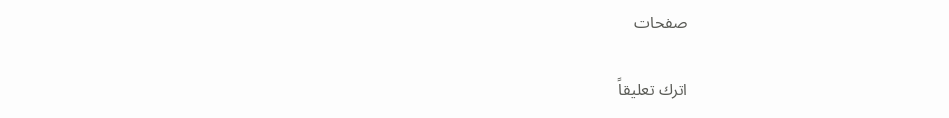صفحات

اترك تعليقاً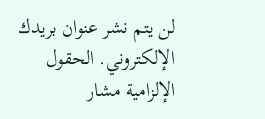لن يتم نشر عنوان بريدك الإلكتروني. الحقول الإلزامية مشار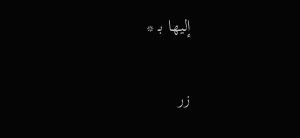إليها بـ *

زر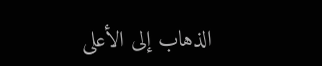الذهاب إلى الأعلى